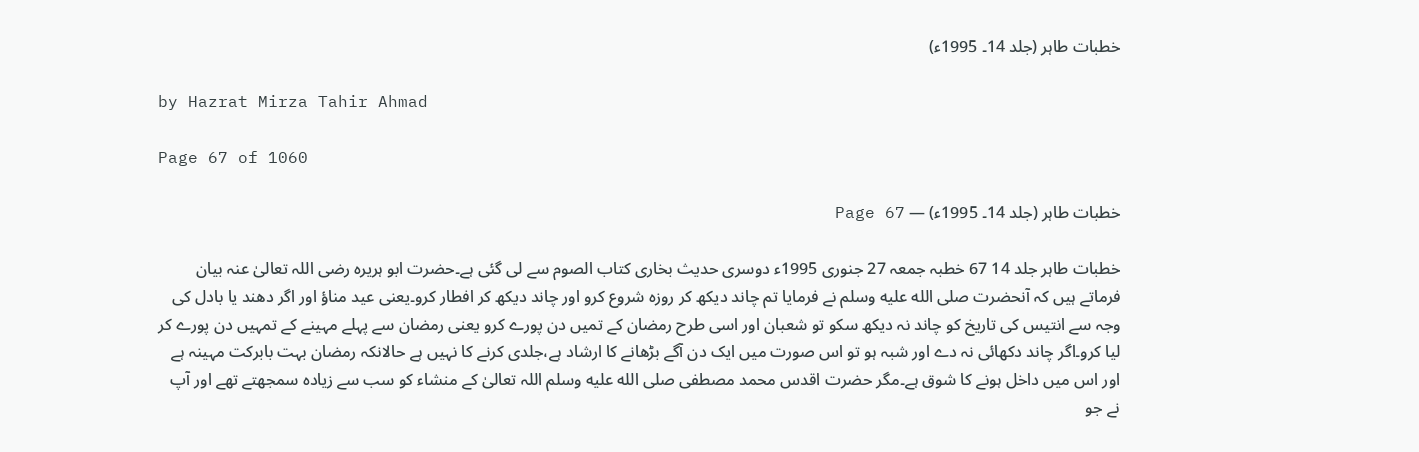خطبات طاہر (جلد 14۔ 1995ء)

by Hazrat Mirza Tahir Ahmad

Page 67 of 1060

خطبات طاہر (جلد 14۔ 1995ء) — Page 67

خطبات طاہر جلد 14 67 خطبہ جمعہ 27 جنوری 1995ء دوسری حدیث بخاری کتاب الصوم سے لی گئی ہے۔حضرت ابو ہریرہ رضی اللہ تعالیٰ عنہ بیان فرماتے ہیں کہ آنحضرت صلى الله عليه وسلم نے فرمایا تم چاند دیکھ کر روزہ شروع کرو اور چاند دیکھ کر افطار کرو۔یعنی عید مناؤ اور اگر دھند یا بادل کی وجہ سے انتیس کی تاریخ کو چاند نہ دیکھ سکو تو شعبان اور اسی طرح رمضان کے تمیں دن پورے کرو یعنی رمضان سے پہلے مہینے کے تمہیں دن پورے کر لیا کرو۔اگر چاند دکھائی نہ دے اور شبہ ہو تو اس صورت میں ایک دن آگے بڑھانے کا ارشاد ہے،جلدی کرنے کا نہیں ہے حالانکہ رمضان بہت بابرکت مہینہ ہے اور اس میں داخل ہونے کا شوق ہے۔مگر حضرت اقدس محمد مصطفی صلى الله عليه وسلم اللہ تعالیٰ کے منشاء کو سب سے زیادہ سمجھتے تھے اور آپ نے جو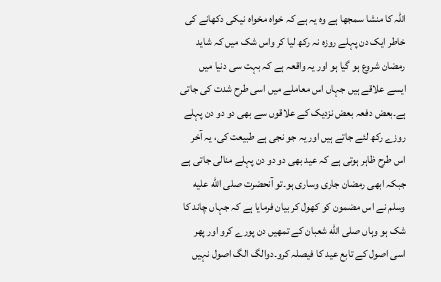اللہ کا منشا سمجھا ہے وہ یہ ہے کہ خواہ مخواہ نیکی دکھانے کی خاطر ایک دن پہلے روزہ نہ رکھ لیا کر واس شک میں کہ شاید رمضان شروع ہو گیا ہو اور یہ واقعہ ہے کہ بہت سی دنیا میں ایسے علاقے ہیں جہاں اس معاملے میں اسی طرح شدت کی جاتی ہے۔بعض دفعہ بعض نزدیک کے علاقوں سے بھی دو دو دن پہلے روزے رکھ لئے جاتے ہیں اور یہ جو نجی ہے طبیعت کی، یہ آخر اس طرح ظاہر ہوتی ہے کہ عید بھی دو دو دن پہلے منالی جاتی ہے جبکہ ابھی رمضان جاری وساری ہو۔تو آنحضرت صلى الله عليه وسلم نے اس مضمون کو کھول کر بیان فرمایا ہے کہ جہاں چاند کا شک ہو وہاں صلى الله شعبان کے تمھیں دن پورے کرو اور پھر اسی اصول کے تابع عید کا فیصلہ کرو۔دوالگ الگ اصول نہیں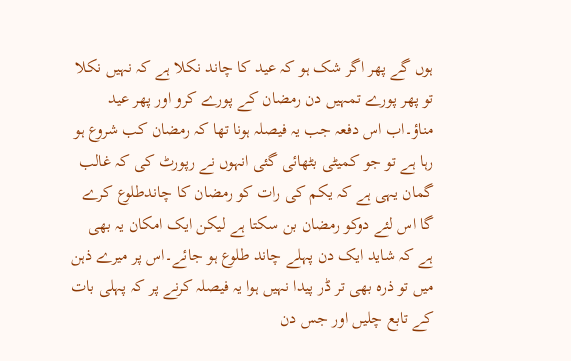ہوں گے پھر اگر شک ہو کہ عید کا چاند نکلا ہے کہ نہیں نکلا تو پھر پورے تمہیں دن رمضان کے پورے کرو اور پھر عید مناؤ۔اب اس دفعہ جب یہ فیصلہ ہونا تھا کہ رمضان کب شروع ہو رہا ہے تو جو کمیٹی بٹھائی گئی انہوں نے رپورٹ کی کہ غالب گمان یہی ہے کہ یکم کی رات کو رمضان کا چاندطلوع کرے گا اس لئے دوکو رمضان بن سکتا ہے لیکن ایک امکان یہ بھی ہے کہ شاید ایک دن پہلے چاند طلوع ہو جائے۔اس پر میرے ذہن میں تو ذرہ بھی تر ڈر پیدا نہیں ہوا یہ فیصلہ کرنے پر کہ پہلی بات کے تابع چلیں اور جس دن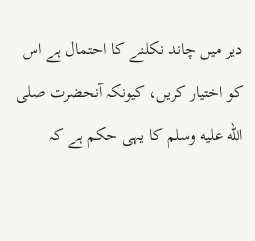دیر میں چاند نکلنے کا احتمال ہے اس کو اختیار کریں، کیونکہ آنحضرت صلى الله عليه وسلم کا یہی حکم ہے کہ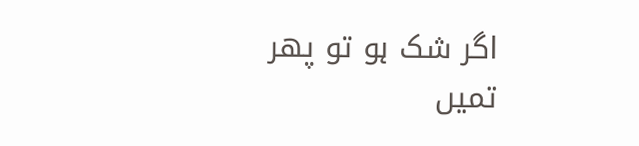اگر شک ہو تو پھر تمیں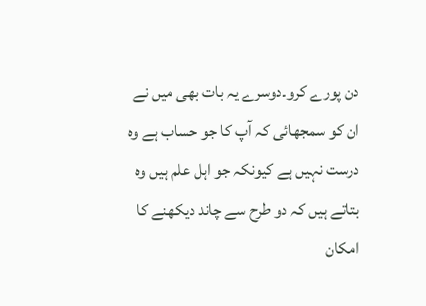دن پورے کرو۔دوسرے یہ بات بھی میں نے ان کو سمجھائی کہ آپ کا جو حساب ہے وہ درست نہیں ہے کیونکہ جو اہل علم ہیں وہ بتاتے ہیں کہ دو طرح سے چاند دیکھنے کا امکان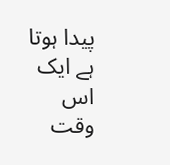پیدا ہوتا ہے ایک اس وقت